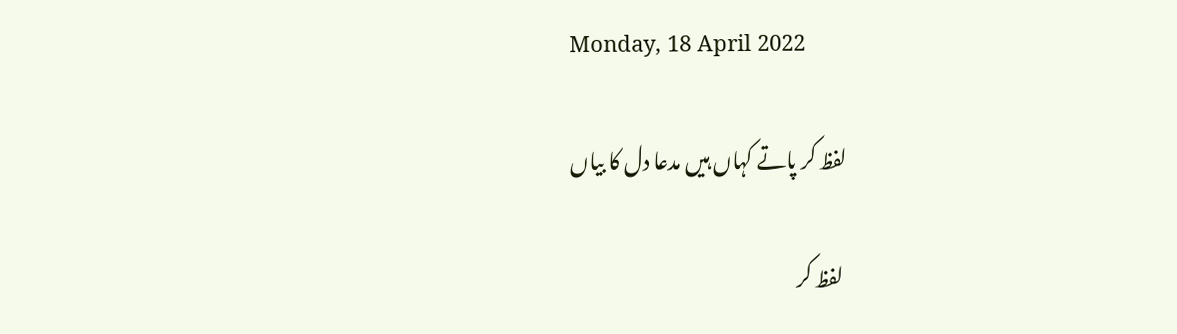Monday, 18 April 2022

لفظ کر پاتے کہاں ہیں مدعا دل کا بیاں

 لفظ کر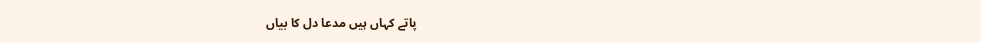پاتے کہاں ہیں مدعا دل کا بیاں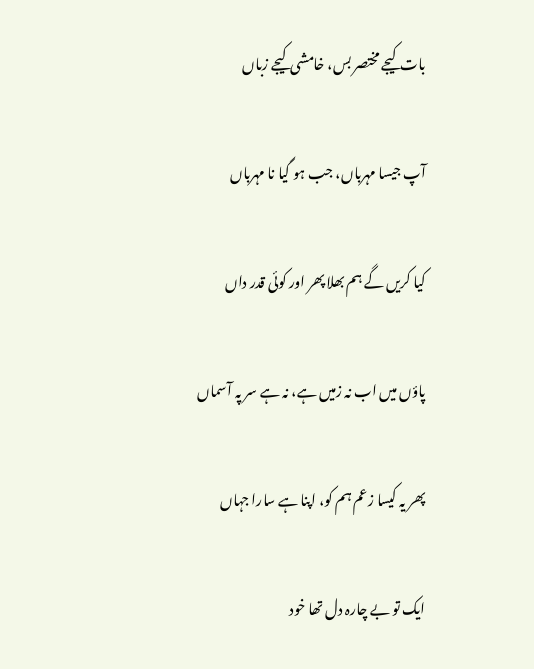بات کیجے مختصر بس، خامشی کیجے زباں

آپ جیسا مہرباں، جب ہو گیا نا مہرباں

کیا کریں گے ہم بھلا پھر اور کوئی قدر داں

پاؤں میں اب نہ زمیں ہے، نہ ہے سر پہ آسماں

پھر یہ کیسا زعم ہم کو، اپنا ہے سارا جہاں

ایک تو بے چارہ دل تھا خود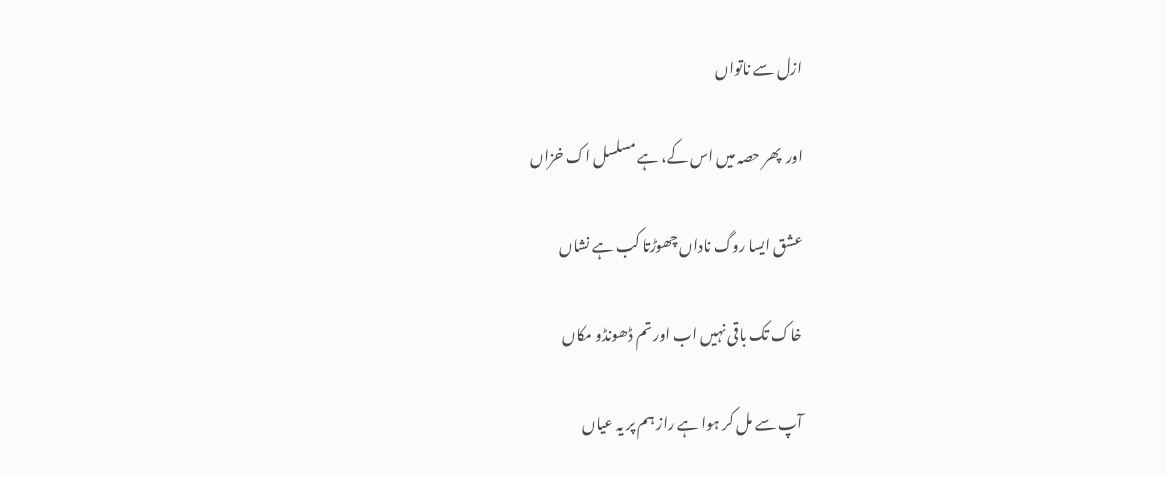ازل سے ناتواں

اور  پھر حصہ میں اس کے، ہے مسلسل اک خزاں

عشق ایسا روگ ناداں چھوڑتا کب ہے نشاں

خاک تک باقی نہیں اب اور تم ڈھونڈو مکاں

آپ سے مل کر ہوا ہے راز ہم پر یہ عیاں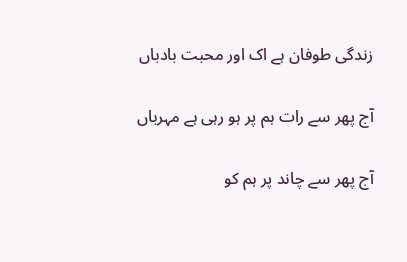زندگی طوفان ہے اک اور محبت بادباں

آج پھر سے رات ہم پر ہو رہی ہے مہرباں

آج پھر سے چاند پر ہم کو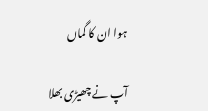ہوا ان کا گماں

آپ نے چھیڑی بھلا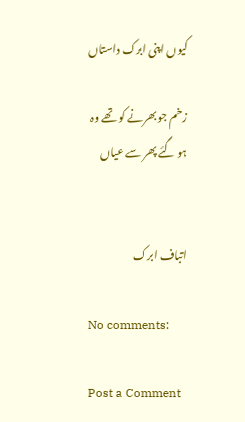کیوں اپنی ابرک داستاں

زخم جو بھرنے کو تھے وہ ہو گئے پھر سے عیاں


اتباف ابرک

No comments:

Post a Comment